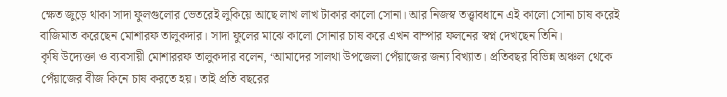ক্ষেত জুড়ে থাকা সাদা ফুলগুলোর ভেতরেই লুকিয়ে আছে লাখ লাখ টাকার কালো সোনা। আর নিজস্ব তত্ত্বাবধানে এই কালো সোনা চাষ করেই বাজিমাত করেছেন মোশারফ তালুকদার। সাদা ফুলের মাঝে কালো সোনার চাষ করে এখন বাম্পার ফলনের স্বপ্ন দেখছেন তিনি।
কৃষি উদ্যেক্তা ও ব্যবসায়ী মোশাররফ তালুকদার বলেন, ‘আমাদের সালথা উপজেলা পেঁয়াজের জন্য বিখ্যাত। প্রতিবছর বিভিন্ন অঞ্চল থেকে পেঁয়াজের বীজ কিনে চাষ করতে হয়। তাই প্রতি বছরের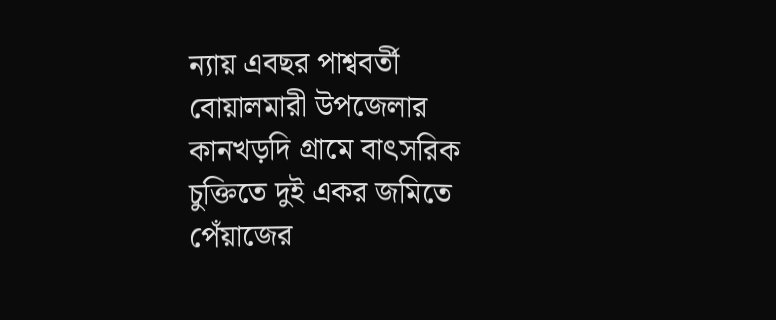ন্যায় এবছর পাশ্ববর্তী বোয়ালমারী উপজেলার কানখড়দি গ্রামে বাৎসরিক চুক্তিতে দুই একর জমিতে পেঁয়াজের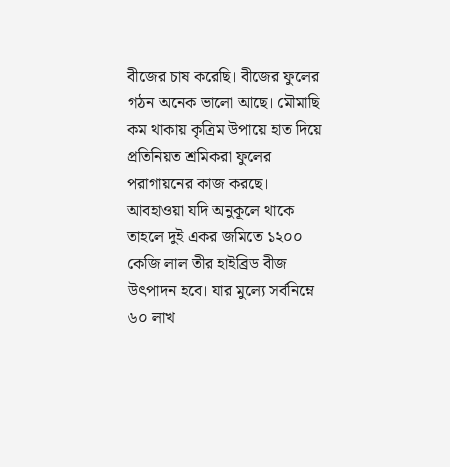বীজের চাষ করেছি। বীজের ফুলের গঠন অনেক ভালো আছে। মৌমাছি কম থাকায় কৃত্রিম উপায়ে হাত দিয়ে প্রতিনিয়ত শ্রমিকরা ফুলের পরাগায়নের কাজ করছে। আবহাওয়া যদি অনুকূলে থাকে তাহলে দুই একর জমিতে ১২০০ কেজি লাল তীর হাইব্রিড বীজ উৎপাদন হবে। যার মুল্যে সর্বনিম্নে ৬০ লাখ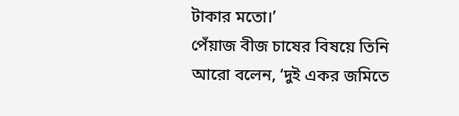টাকার মতো।’
পেঁয়াজ বীজ চাষের বিষয়ে তিনি আরো বলেন, ‘দুই একর জমিতে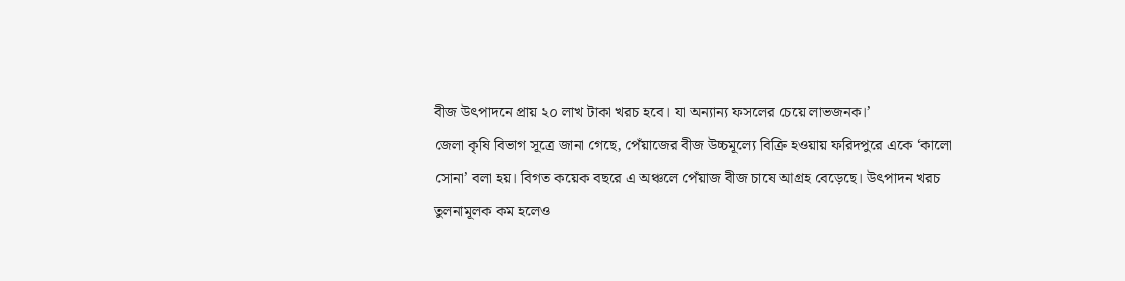বীজ উৎপাদনে প্রায় ২০ লাখ টাকা খরচ হবে। যা অন্যান্য ফসলের চেয়ে লাভজনক।’
জেলা কৃষি বিভাগ সূত্রে জানা গেছে, পেঁয়াজের বীজ উচ্চমূল্যে বিক্রি হওয়ায় ফরিদপুরে একে ‘কালো সোনা’ বলা হয়। বিগত কয়েক বছরে এ অঞ্চলে পেঁয়াজ বীজ চাষে আগ্রহ বেড়েছে। উৎপাদন খরচ তুলনামূলক কম হলেও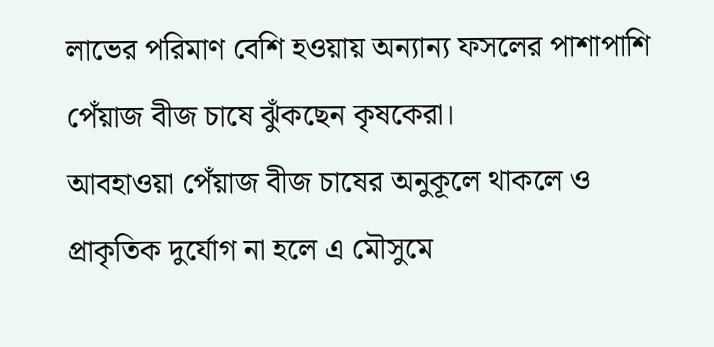লাভের পরিমাণ বেশি হওয়ায় অন্যান্য ফসলের পাশাপাশি পেঁয়াজ বীজ চাষে ঝুঁকছেন কৃষকেরা।
আবহাওয়া পেঁয়াজ বীজ চাষের অনুকূলে থাকলে ও প্রাকৃতিক দুর্যোগ না হলে এ মৌসুমে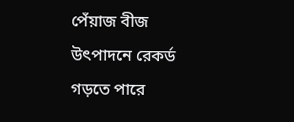পেঁয়াজ বীজ উৎপাদনে রেকর্ড গড়তে পারে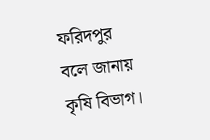ফরিদপুর বলে জানায় কৃষি বিভাগ।